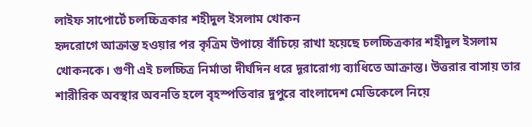লাইফ সাপোর্টে চলচ্চিত্রকার শহীদুল ইসলাম খোকন
হৃদরোগে আক্রান্ত হওয়ার পর কৃত্রিম উপায়ে বাঁচিয়ে রাখা হয়েছে চলচ্চিত্রকার শহীদুল ইসলাম খোকনকে। গুণী এই চলচ্চিত্র নির্মাতা দীর্ঘদিন ধরে দূরারোগ্য ব্যাধিতে আক্রান্ত। উত্তরার বাসায় তার শারীরিক অবস্থার অবনতি হলে বৃহস্পতিবার দুপুরে বাংলাদেশ মেডিকেলে নিয়ে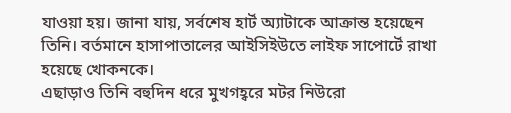যাওয়া হয়। জানা যায়, সর্বশেষ হার্ট অ্যাটাকে আক্রান্ত হয়েছেন তিনি। বর্তমানে হাসাপাতালের আইসিইউতে লাইফ সাপোর্টে রাখা হয়েছে খোকনকে।
এছাড়াও তিনি বহুদিন ধরে মুখগহ্বরে মটর নিউরো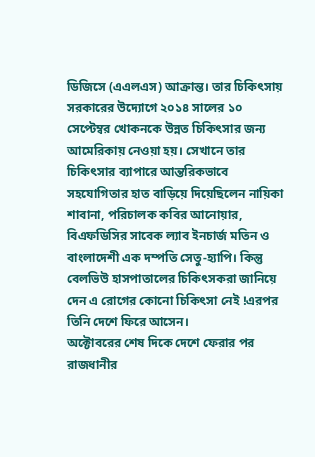ডিজিসে (এএলএস) আক্রান্ত। তার চিকিৎসায় সরকারের উদ্যোগে ২০১৪ সালের ১০ সেপ্টেম্বর খোকনকে উন্নত চিকিৎসার জন্য আমেরিকায় নেওয়া হয়। সেখানে তার চিকিৎসার ব্যাপারে আন্তরিকভাবে সহযোগিতার হাত বাড়িয়ে দিয়েছিলেন নায়িকা শাবানা, পরিচালক কবির আনোয়ার, বিএফডিসির সাবেক ল্যাব ইনচার্জ মতিন ও বাংলাদেশী এক দম্পতি সেতু-হ্যাপি। কিন্তু বেলভিউ হাসপাতালের চিকিৎসকরা জানিয়ে দেন এ রোগের কোনো চিকিৎসা নেই !এরপর তিনি দেশে ফিরে আসেন।
অক্টোবরের শেষ দিকে দেশে ফেরার পর রাজধানীর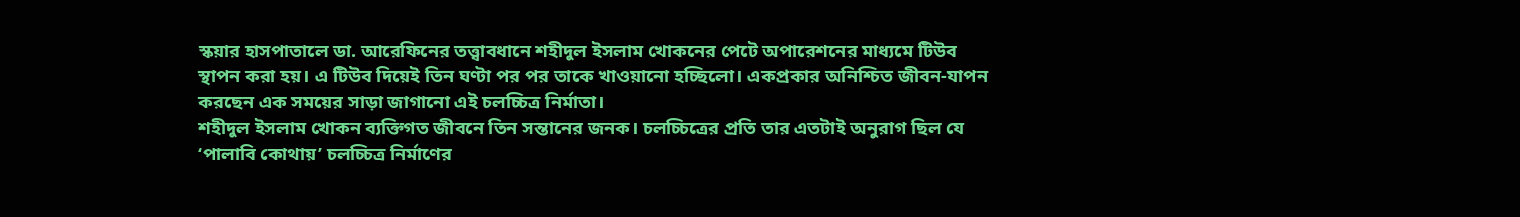স্কয়ার হাসপাতালে ডা. আরেফিনের তত্ত্বাবধানে শহীদুল ইসলাম খোকনের পেটে অপারেশনের মাধ্যমে টিউব স্থাপন করা হয়। এ টিউব দিয়েই তিন ঘণ্টা পর পর তাকে খাওয়ানো হচ্ছিলো। একপ্রকার অনিশ্চিত জীবন-যাপন করছেন এক সময়ের সাড়া জাগানো এই চলচ্চিত্র নির্মাতা।
শহীদুল ইসলাম খোকন ব্যক্তিগত জীবনে তিন সন্তানের জনক। চলচ্চিত্রের প্রতি তার এতটাই অনুরাগ ছিল যে ‘পালাবি কোথায়’ চলচ্চিত্র নির্মাণের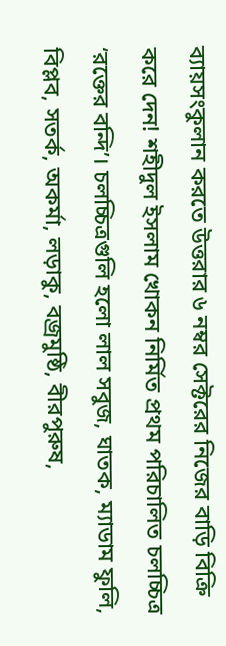ব্যায়সংকুলান করতে উত্তরার ৬ নম্বর সেক্টরের নিজের বাড়ি বিক্রি করে দেন! শহীদুল ইসলাম খোকন নির্মিত প্রথম পরিচালিত চলচ্চিত্র ‘রক্তের বন্দি’। চলচ্চিত্রগুলি হলো লাল সবুজ, ঘাতক, ম্যাডাম ফুলি, বিপ্লব, সতর্ক, অকর্মা, লড়াকু, বজ্রমুষ্ঠি, বীরপুরুষ,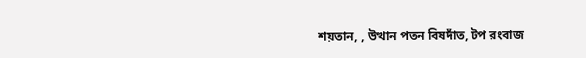শয়তান, , উত্থান পতন বিষদাঁত, টপ রংবাজ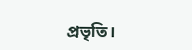প্রভৃতি।